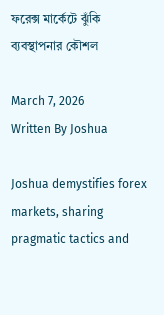ফরেক্স মার্কেটে ঝুঁকি ব্যবস্থাপনার কৌশল

March 7, 2026
Written By Joshua

Joshua demystifies forex markets, sharing pragmatic tactics and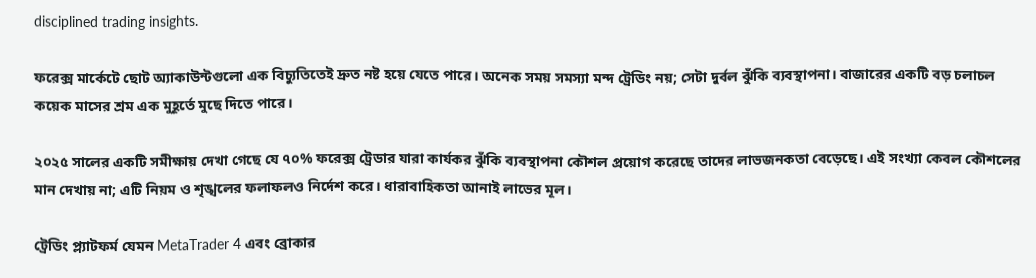disciplined trading insights.

ফরেক্স মার্কেটে ছোট অ্যাকাউন্টগুলো এক বিচ্যুতি‌তেই দ্রুত নষ্ট হয়ে যেতে পারে। অনেক সময় সমস্যা মন্দ ট্রেডিং নয়; সেটা দুর্বল ঝুঁকি ব্যবস্থাপনা। বাজারের একটি বড় চলাচল কয়েক মাসের শ্রম এক মুহূর্তে মুছে দিতে পারে।

২০২৫ সালের একটি সমীক্ষায় দেখা গেছে যে ৭০% ফরেক্স ট্রেডার যারা কার্যকর ঝুঁকি ব্যবস্থাপনা কৌশল প্রয়োগ করেছে তাদের লাভজনকতা বেড়েছে। এই সংখ্যা কেবল কৌশলের মান দেখায় না; এটি নিয়ম ও শৃঙ্খলের ফলাফলও নির্দেশ করে। ধারাবাহিকতা আনাই লাভের মূল।

ট্রেডিং প্ল্যাটফর্ম যেমন MetaTrader 4 এবং ব্রোকার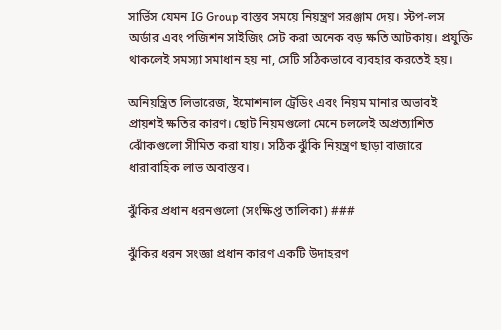সার্ভিস যেমন IG Group বাস্তব সময়ে নিয়ন্ত্রণ সরঞ্জাম দেয়। স্টপ-লস অর্ডার এবং পজিশন সাইজিং সেট করা অনেক বড় ক্ষতি আটকায়। প্রযুক্তি থাকলেই সমস্যা সমাধান হয় না, সেটি সঠিকভাবে ব্যবহার করতেই হয়।

অনিয়ন্ত্রিত লিভারেজ, ইমোশনাল ট্রেডিং এবং নিয়ম মানার অভাবই প্রায়শই ক্ষতির কারণ। ছোট নিয়মগুলো মেনে চললেই অপ্রত্যাশিত ঝোঁকগুলো সীমিত করা যায়। সঠিক ঝুঁকি নিয়ন্ত্রণ ছাড়া বাজারে ধারাবাহিক লাভ অবাস্তব।

ঝুঁকির প্রধান ধরনগুলো (সংক্ষিপ্ত তালিকা) ###

ঝুঁকির ধরন সংজ্ঞা প্রধান কারণ একটি উদাহরণ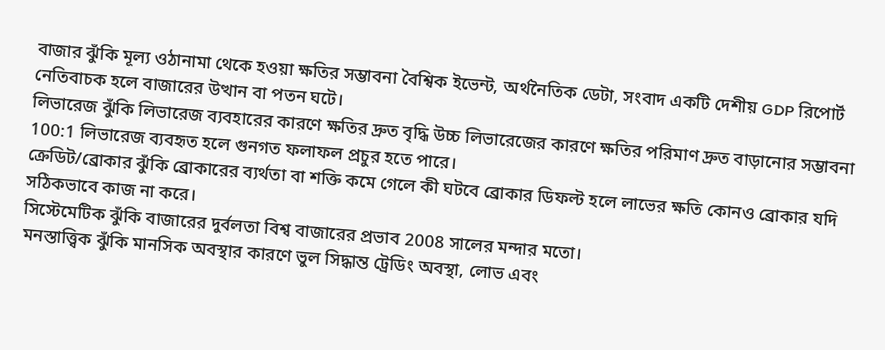বাজার ঝুঁকি মূল্য ওঠানামা থেকে হওয়া ক্ষতির সম্ভাবনা বৈশ্বিক ইভেন্ট, অর্থনৈতিক ডেটা, সংবাদ একটি দেশীয় GDP রিপোর্ট নেতিবাচক হলে বাজারের উত্থান বা পতন ঘটে।
লিভারেজ ঝুঁকি লিভারেজ ব্যবহারের কারণে ক্ষতির দ্রুত বৃদ্ধি উচ্চ লিভারেজের কারণে ক্ষতির পরিমাণ দ্রুত বাড়ানোর সম্ভাবনা 100:1 লিভারেজ ব্যবহৃত হলে গুনগত ফলাফল প্রচুর হতে পারে।
ক্রেডিট/ব্রোকার ঝুঁকি ব্রোকারের ব্যর্থতা বা শক্তি কমে গেলে কী ঘটবে ব্রোকার ডিফল্ট হলে লাভের ক্ষতি কোনও ব্রোকার যদি সঠিকভাবে কাজ না করে।
সিস্টেমেটিক ঝুঁকি বাজারের দুর্বলতা বিশ্ব বাজারের প্রভাব 2008 সালের মন্দার মতো।
মনস্তাত্ত্বিক ঝুঁকি মানসিক অবস্থার কারণে ভুল সিদ্ধান্ত ট্রেডিং অবস্থা, লোভ এবং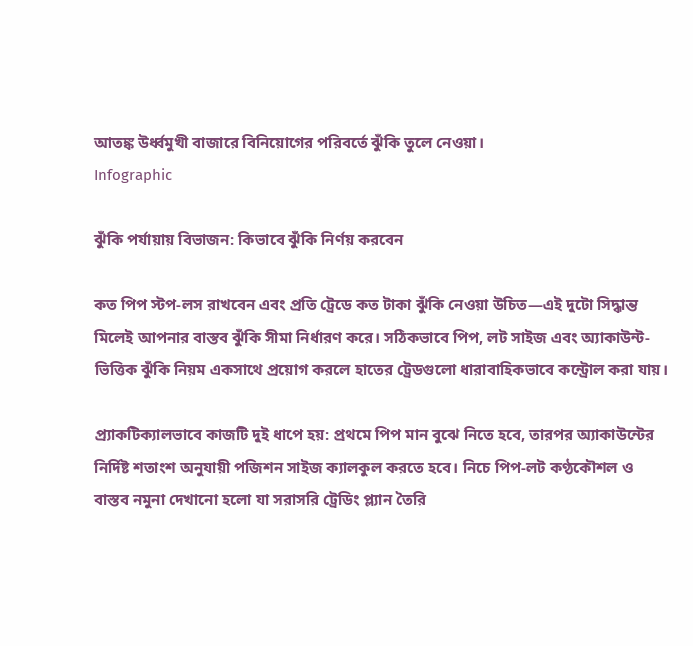আতঙ্ক উর্ধ্বমুখী বাজারে বিনিয়োগের পরিবর্তে ঝুঁকি তুলে নেওয়া।
Infographic

ঝুঁকি পর্যায়ায় বিভাজন: কিভাবে ঝুঁকি নির্ণয় করবেন

কত পিপ স্টপ-লস রাখবেন এবং প্রতি ট্রেডে কত টাকা ঝুঁকি নেওয়া উচিত—এই দুটো সিদ্ধান্ত মিলেই আপনার বাস্তব ঝুঁকি সীমা নির্ধারণ করে। সঠিকভাবে পিপ, লট সাইজ এবং অ্যাকাউন্ট-ভিত্তিক ঝুঁকি নিয়ম একসাথে প্রয়োগ করলে হাতের ট্রেডগুলো ধারাবাহিকভাবে কন্ট্রোল করা যায়।

প্র্যাকটিক্যালভাবে কাজটি দুই ধাপে হয়: প্রথমে পিপ মান বুঝে নিতে হবে, তারপর অ্যাকাউন্টের নির্দিষ্ট শতাংশ অনুযায়ী পজিশন সাইজ ক্যালকুল করতে হবে। নিচে পিপ-লট কণ্ঠকৌশল ও বাস্তব নমুনা দেখানো হলো যা সরাসরি ট্রেডিং প্ল্যান তৈরি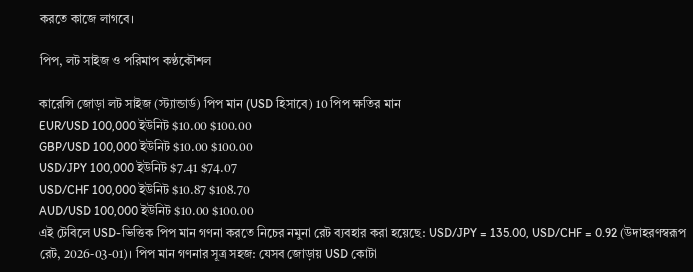করতে কাজে লাগবে।

পিপ, লট সাইজ ও পরিমাপ কণ্ঠকৌশল

কারেন্সি জোড়া লট সাইজ (স্ট্যান্ডার্ড) পিপ মান (USD হিসাবে) 10 পিপ ক্ষতির মান
EUR/USD 100,000 ইউনিট $10.00 $100.00
GBP/USD 100,000 ইউনিট $10.00 $100.00
USD/JPY 100,000 ইউনিট $7.41 $74.07
USD/CHF 100,000 ইউনিট $10.87 $108.70
AUD/USD 100,000 ইউনিট $10.00 $100.00
এই টেবিলে USD-ভিত্তিক পিপ মান গণনা করতে নিচের নমুনা রেট ব্যবহার করা হয়েছে: USD/JPY = 135.00, USD/CHF = 0.92 (উদাহরণস্বরূপ রেট, 2026-03-01)। পিপ মান গণনার সূত্র সহজ: যেসব জোড়ায় USD কোটা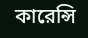কারেন্সি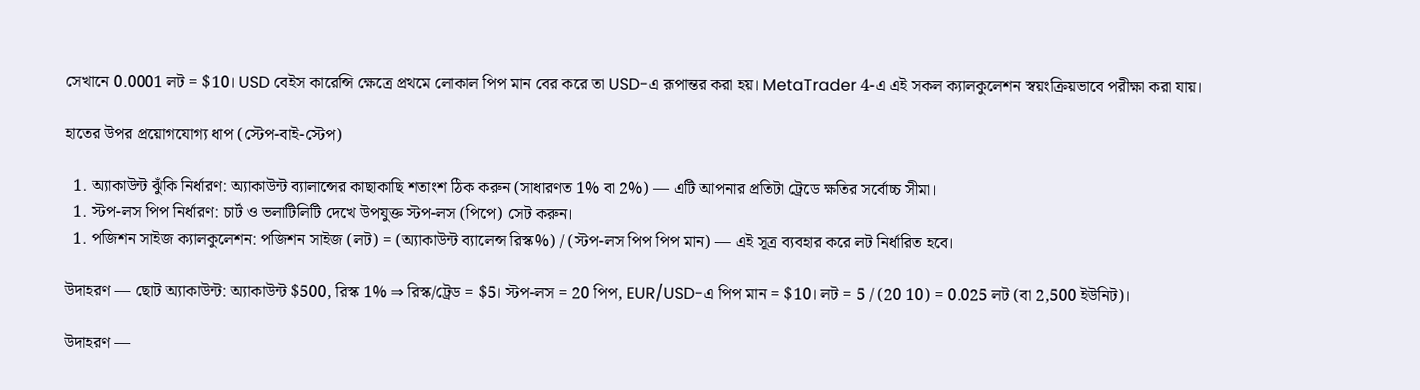সেখানে 0.0001 লট = $10। USD বেইস কারেন্সি ক্ষেত্রে প্রথমে লোকাল পিপ মান বের করে তা USD-এ রূপান্তর করা হয়। MetaTrader 4-এ এই সকল ক্যালকুলেশন স্বয়ংক্রিয়ভাবে পরীক্ষা করা যায়।

হাতের উপর প্রয়োগযোগ্য ধাপ (স্টেপ-বাই-স্টেপ)

  1. অ্যাকাউন্ট ঝুঁকি নির্ধারণ: অ্যাকাউন্ট ব্যালান্সের কাছাকাছি শতাংশ ঠিক করুন (সাধারণত 1% বা 2%) — এটি আপনার প্রতিটা ট্রেডে ক্ষতির সর্বোচ্চ সীমা।
  1. স্টপ-লস পিপ নির্ধারণ: চার্ট ও ভলাটিলিটি দেখে উপযুক্ত স্টপ-লস (পিপে) সেট করুন।
  1. পজিশন সাইজ ক্যালকুলেশন: পজিশন সাইজ (লট) = (অ্যাকাউন্ট ব্যালেন্স রিস্ক%) / (স্টপ-লস পিপ পিপ মান) — এই সূত্র ব্যবহার করে লট নির্ধারিত হবে।

উদাহরণ — ছোট অ্যাকাউন্ট: অ্যাকাউন্ট $500, রিস্ক 1% ⇒ রিস্ক/ট্রেড = $5। স্টপ-লস = 20 পিপ, EUR/USD-এ পিপ মান = $10। লট = 5 / (20 10) = 0.025 লট (বা 2,500 ইউনিট)।

উদাহরণ —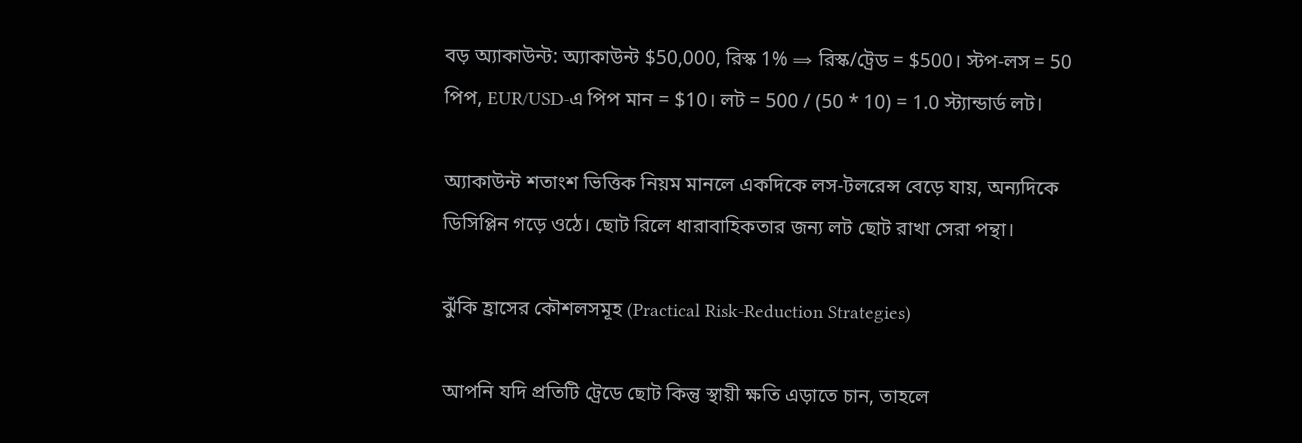বড় অ্যাকাউন্ট: অ্যাকাউন্ট $50,000, রিস্ক 1% ⇒ রিস্ক/ট্রেড = $500। স্টপ-লস = 50 পিপ, EUR/USD-এ পিপ মান = $10। লট = 500 / (50 * 10) = 1.0 স্ট্যান্ডার্ড লট।

অ্যাকাউন্ট শতাংশ ভিত্তিক নিয়ম মানলে একদিকে লস-টলরেন্স বেড়ে যায়, অন্যদিকে ডিসিপ্লিন গড়ে ওঠে। ছোট রিলে ধারাবাহিকতার জন্য লট ছোট রাখা সেরা পন্থা।

ঝুঁকি হ্রাসের কৌশলসমূহ (Practical Risk-Reduction Strategies)

আপনি যদি প্রতিটি ট্রেডে ছোট কিন্তু স্থায়ী ক্ষতি এড়াতে চান, তাহলে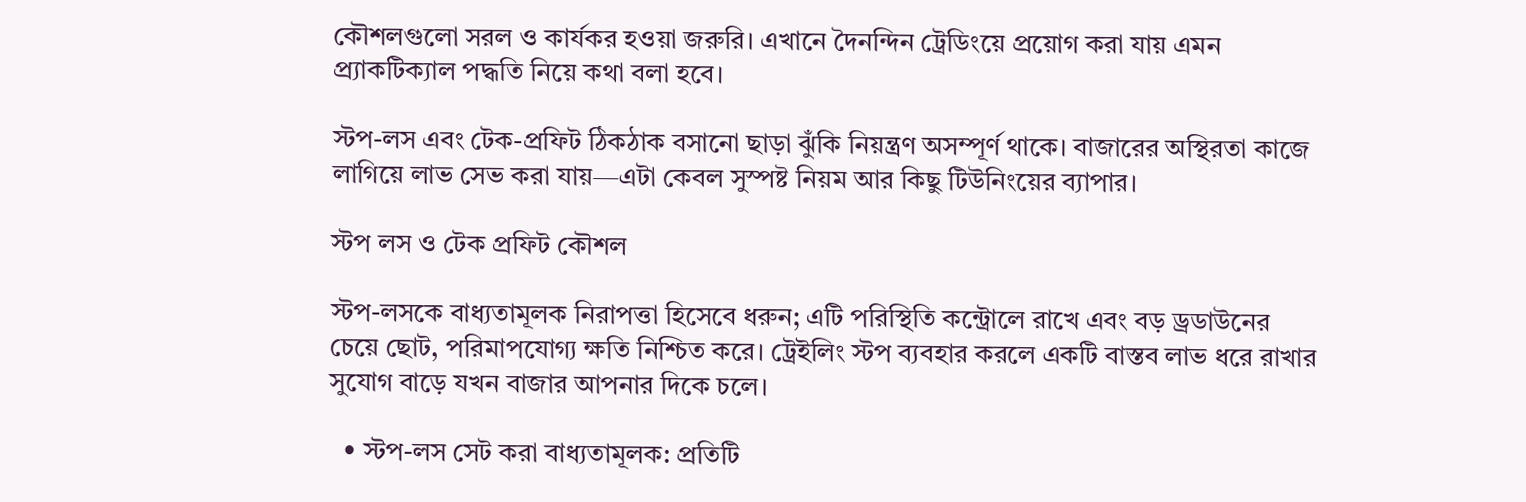কৌশলগুলো সরল ও কার্যকর হওয়া জরুরি। এখানে দৈনন্দিন ট্রেডিংয়ে প্রয়োগ করা যায় এমন প্র্যাকটিক্যাল পদ্ধতি নিয়ে কথা বলা হবে।

স্টপ-লস এবং টেক-প্রফিট ঠিকঠাক বসানো ছাড়া ঝুঁকি নিয়ন্ত্রণ অসম্পূর্ণ থাকে। বাজারের অস্থিরতা কাজে লাগিয়ে লাভ সেভ করা যায়—এটা কেবল সুস্পষ্ট নিয়ম আর কিছু টিউনিংয়ের ব্যাপার।

স্টপ লস ও টেক প্রফিট কৌশল

স্টপ-লসকে বাধ্যতামূলক নিরাপত্তা হিসেবে ধরুন; এটি পরিস্থিতি কন্ট্রোলে রাখে এবং বড় ড্রডাউনের চেয়ে ছোট, পরিমাপযোগ্য ক্ষতি নিশ্চিত করে। ট্রেইলিং স্টপ ব্যবহার করলে একটি বাস্তব লাভ ধরে রাখার সুযোগ বাড়ে যখন বাজার আপনার দিকে চলে।

  • স্টপ-লস সেট করা বাধ্যতামূলক: প্রতিটি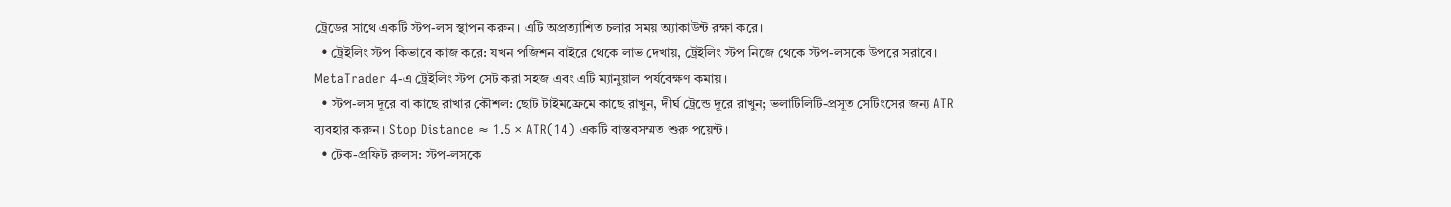ট্রেডের সাথে একটি স্টপ-লস স্থাপন করুন। এটি অপ্রত্যাশিত চলার সময় অ্যাকাউন্ট রক্ষা করে।
  • ট্রেইলিং স্টপ কিভাবে কাজ করে: যখন পজিশন বাইরে থেকে লাভ দেখায়, ট্রেইলিং স্টপ নিজে থেকে স্টপ-লসকে উপরে সরাবে। MetaTrader 4-এ ট্রেইলিং স্টপ সেট করা সহজ এবং এটি ম্যানুয়াল পর্যবেক্ষণ কমায়।
  • স্টপ-লস দূরে বা কাছে রাখার কৌশল: ছোট টাইমফ্রেমে কাছে রাখুন, দীর্ঘ ট্রেন্ডে দূরে রাখুন; ভলাটিলিটি-প্রসূত সেটিংসের জন্য ATR ব্যবহার করুন। Stop Distance ≈ 1.5 × ATR(14) একটি বাস্তবসম্মত শুরু পয়েন্ট।
  • টেক-প্রফিট রুলস: স্টপ-লসকে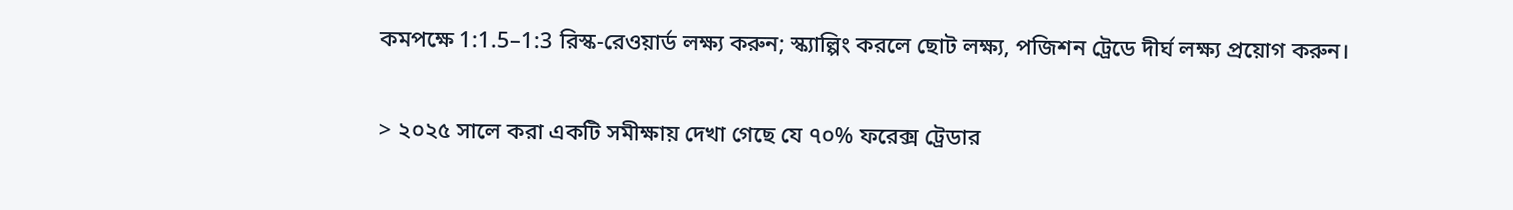কমপক্ষে 1:1.5–1:3 রিস্ক-রেওয়ার্ড লক্ষ্য করুন; স্ক্যাল্পিং করলে ছোট লক্ষ্য, পজিশন ট্রেডে দীর্ঘ লক্ষ্য প্রয়োগ করুন।

> ২০২৫ সালে করা একটি সমীক্ষায় দেখা গেছে যে ৭০% ফরেক্স ট্রেডার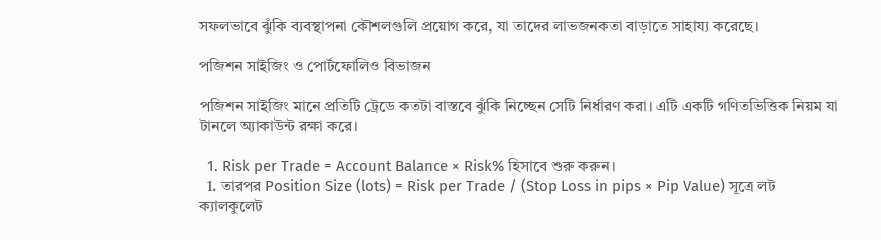সফলভাবে ঝুঁকি ব্যবস্থাপনা কৌশলগুলি প্রয়োগ করে, যা তাদের লাভজনকতা বাড়াতে সাহায্য করেছে।

পজিশন সাইজিং ও পোর্টফোলিও বিভাজন

পজিশন সাইজিং মানে প্রতিটি ট্রেডে কতটা বাস্তবে ঝুঁকি নিচ্ছেন সেটি নির্ধারণ করা। এটি একটি গণিতভিত্তিক নিয়ম যা টানলে অ্যাকাউন্ট রক্ষা করে।

  1. Risk per Trade = Account Balance × Risk% হিসাবে শুরু করুন।
  1. তারপর Position Size (lots) = Risk per Trade / (Stop Loss in pips × Pip Value) সূত্রে লট ক্যালকুলেট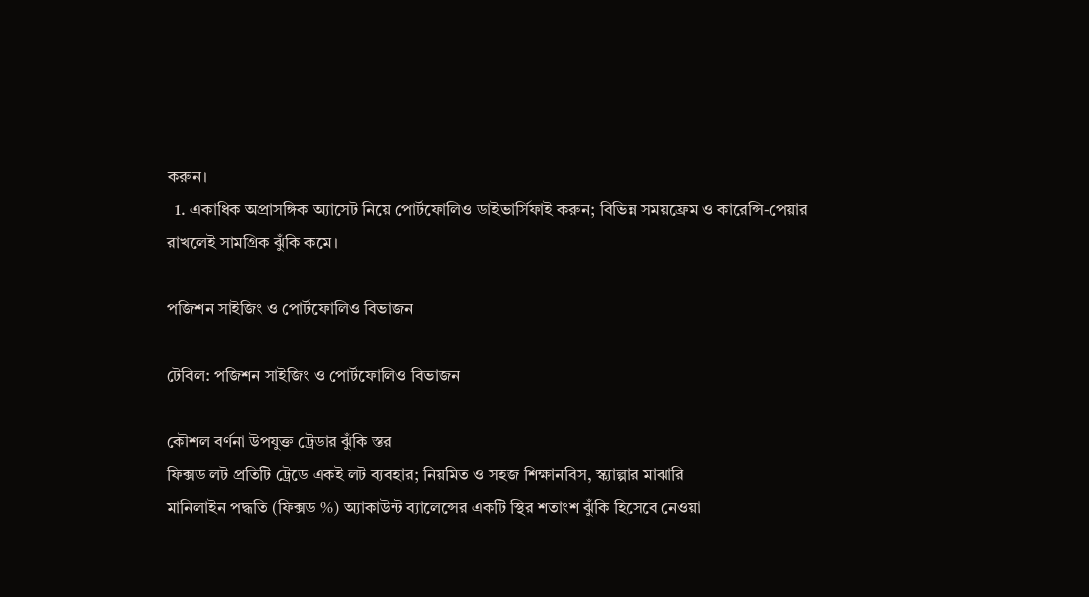করুন।
  1. একাধিক অপ্রাসঙ্গিক অ্যাসেট নিয়ে পোর্টফোলিও ডাইভার্সিফাই করুন; বিভিন্ন সময়ফ্রেম ও কারেন্সি-পেয়ার রাখলেই সামগ্রিক ঝুঁকি কমে।

পজিশন সাইজিং ও পোর্টফোলিও বিভাজন

টেবিল: পজিশন সাইজিং ও পোর্টফোলিও বিভাজন

কৌশল বর্ণনা উপযুক্ত ট্রেডার ঝুঁকি স্তর
ফিক্সড লট প্রতিটি ট্রেডে একই লট ব্যবহার; নিয়মিত ও সহজ শিক্ষানবিস, স্ক্যাল্পার মাঝারি
মানিলাইন পদ্ধতি (ফিক্সড %) অ্যাকাউন্ট ব্যালেন্সের একটি স্থির শতাংশ ঝুঁকি হিসেবে নেওয়া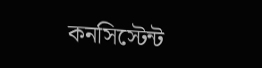কনসিস্টেন্ট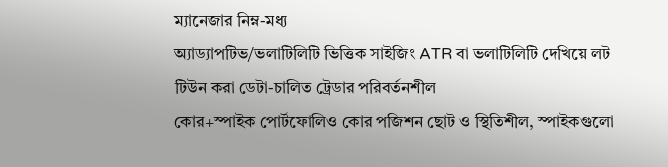ম্যানেজার নিম্ন-মধ্য
অ্যাড্যাপটিভ/ভলাটিলিটি ভিত্তিক সাইজিং ATR বা ভলাটিলিটি দেখিয়ে লট টিউন করা ডেটা-চালিত ট্রেডার পরিবর্তনশীল
কোর+স্পাইক পোর্টফোলিও কোর পজিশন ছোট ও স্থিতিশীল, স্পাইকগুলো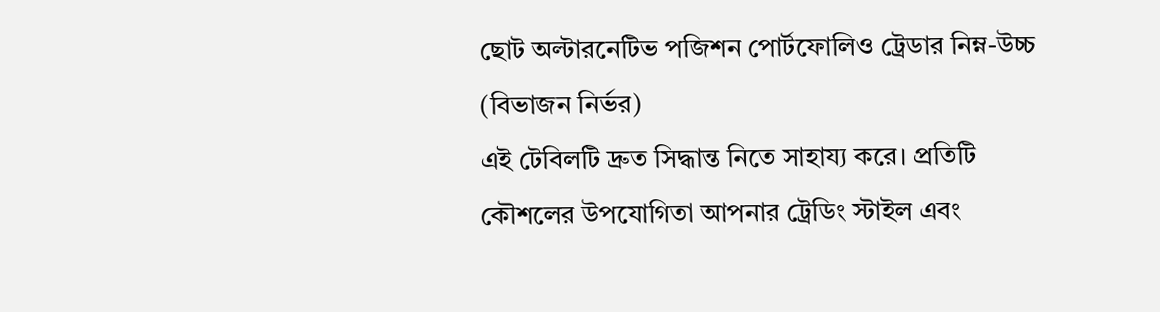ছোট অল্টারনেটিভ পজিশন পোর্টফোলিও ট্রেডার নিম্ন-উচ্চ (বিভাজন নির্ভর)
এই টেবিলটি দ্রুত সিদ্ধান্ত নিতে সাহায্য করে। প্রতিটি কৌশলের উপযোগিতা আপনার ট্রেডিং স্টাইল এবং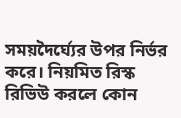সময়দৈর্ঘ্যের উপর নির্ভর করে। নিয়মিত রিস্ক রিভিউ করলে কোন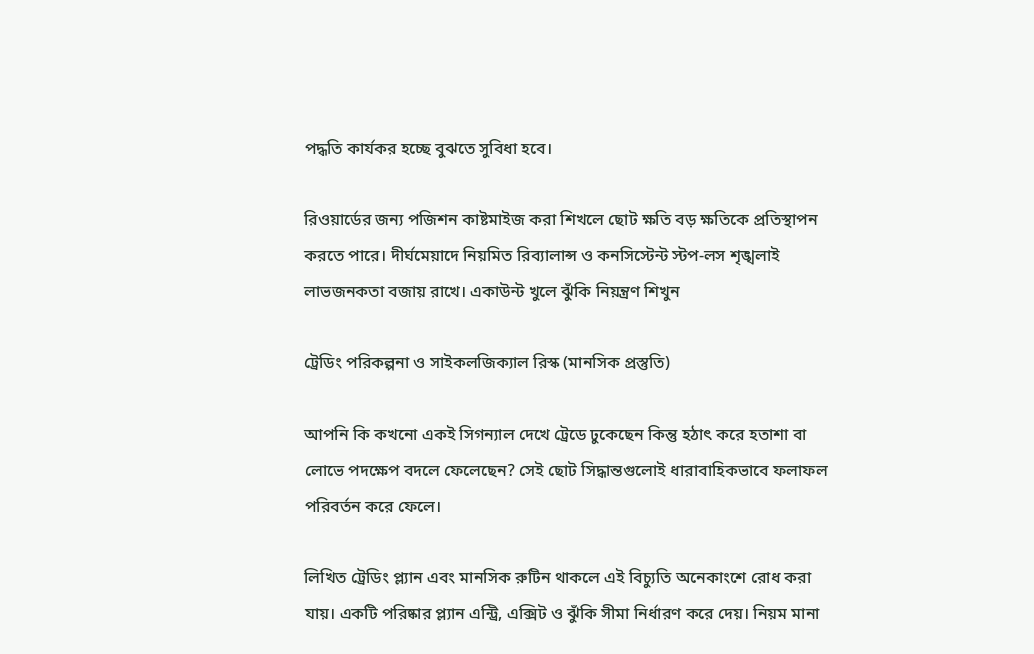পদ্ধতি কার্যকর হচ্ছে বুঝতে সুবিধা হবে।

রিওয়ার্ডের জন্য পজিশন কাষ্টমাইজ করা শিখলে ছোট ক্ষতি বড় ক্ষতিকে প্রতিস্থাপন করতে পারে। দীর্ঘমেয়াদে নিয়মিত রিব্যালান্স ও কনসিস্টেন্ট স্টপ-লস শৃঙ্খলাই লাভজনকতা বজায় রাখে। একাউন্ট খুলে ঝুঁকি নিয়ন্ত্রণ শিখুন

ট্রেডিং পরিকল্পনা ও সাইকলজিক্যাল রিস্ক (মানসিক প্রস্তুতি)

আপনি কি কখনো একই সিগন্যাল দেখে ট্রেডে ঢুকেছেন কিন্তু হঠাৎ করে হতাশা বা লোভে পদক্ষেপ বদলে ফেলেছেন? সেই ছোট সিদ্ধান্তগুলোই ধারাবাহিকভাবে ফলাফল পরিবর্তন করে ফেলে।

লিখিত ট্রেডিং প্ল্যান এবং মানসিক রুটিন থাকলে এই বিচ্যুতি অনেকাংশে রোধ করা যায়। একটি পরিষ্কার প্ল্যান এন্ট্রি, এক্সিট ও ঝুঁকি সীমা নির্ধারণ করে দেয়। নিয়ম মানা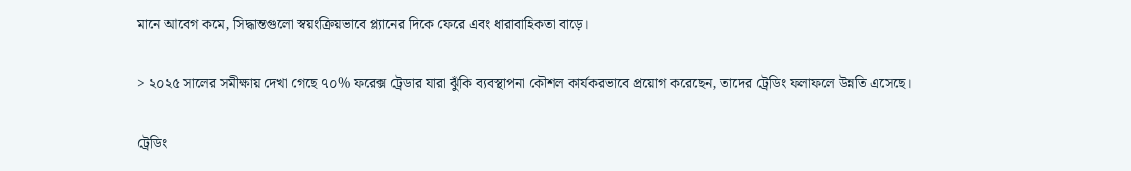মানে আবেগ কমে, সিদ্ধান্তগুলো স্বয়ংক্রিয়ভাবে প্ল্যানের দিকে ফেরে এবং ধারাবাহিকতা বাড়ে।

> ২০২৫ সালের সমীক্ষায় দেখা গেছে ৭০% ফরেক্স ট্রেডার যারা ঝুঁকি ব্যবস্থাপনা কৌশল কার্যকরভাবে প্রয়োগ করেছেন, তাদের ট্রেডিং ফলাফলে উন্নতি এসেছে।

ট্রেডিং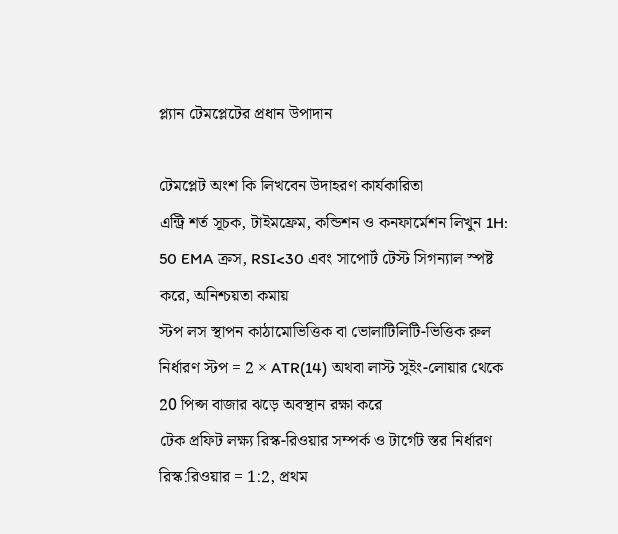প্ল্যান টেমপ্লেটের প্রধান উপাদান

টেমপ্লেট অংশ কি লিখবেন উদাহরণ কার্যকারিতা
এন্ট্রি শর্ত সূচক, টাইমফ্রেম, কন্ডিশন ও কনফার্মেশন লিখুন 1H: 50 EMA ক্রস, RSI<30 এবং সাপোর্ট টেস্ট সিগন্যাল স্পষ্ট করে, অনিশ্চয়তা কমায়
স্টপ লস স্থাপন কাঠামোভিত্তিক বা ভোলাটিলিটি-ভিত্তিক রুল নির্ধারণ স্টপ = 2 × ATR(14) অথবা লাস্ট সুইং-লোয়ার থেকে 20 পিপ্স বাজার ঝড়ে অবস্থান রক্ষা করে
টেক প্রফিট লক্ষ্য রিস্ক-রিওয়ার সম্পর্ক ও টার্গেট স্তর নির্ধারণ রিস্ক:রিওয়ার = 1:2, প্রথম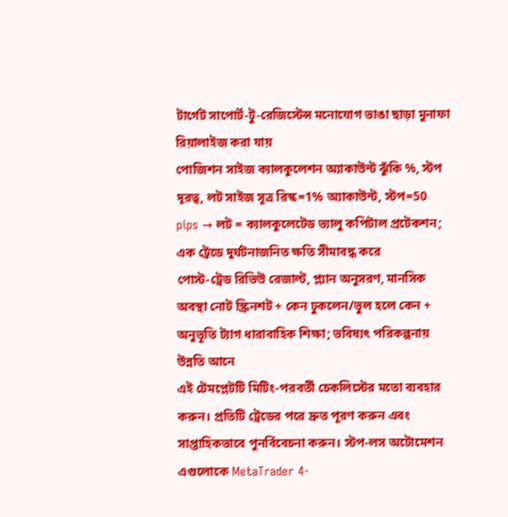টার্গেট সাপোর্ট-টু-রেজিস্টেন্স মনোযোগ ভাঙা ছাড়া মুনাফা রিয়ালাইজ করা যায়
পোজিশন সাইজ ক্যালকুলেশন অ্যাকাউন্ট ঝুঁকি %, স্টপ দূরত্ব, লট সাইজ সূত্র রিস্ক=1% অ্যাকাউন্ট, স্টপ=50 pips → লট = ক্যালকুলেটেড ভ্যালু কপিটাল প্রটেকশন; এক ট্রেডে দুর্ঘটনাজনিত ক্ষতি সীমাবদ্ধ করে
পোস্ট-ট্রেড রিভিউ রেজাল্ট, প্ল্যান অনুসরণ, মানসিক অবস্থা নোট স্ক্রিনশট + কেন ঢুকলেন/ভুল হলে কেন + অনুভূতি ট্যাগ ধারাবাহিক শিক্ষা; ভবিষ্যৎ পরিকল্পনায় উন্নতি আনে
এই টেমপ্লেটটি মিটিং-পরবর্তী চেকলিস্টের মতো ব্যবহার করুন। প্রতিটি ট্রেডের পরে দ্রুত পূরণ করুন এবং সাপ্তাহিকভাবে পুনর্বিবেচনা করুন। স্টপ-লস অটোমেশন এগুলোকে MetaTrader 4-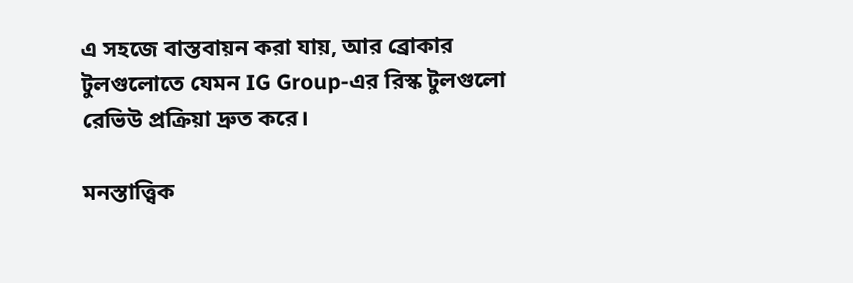এ সহজে বাস্তবায়ন করা যায়, আর ব্রোকার টুলগুলোতে যেমন IG Group-এর রিস্ক টুলগুলো রেভিউ প্রক্রিয়া দ্রুত করে।

মনস্তাত্ত্বিক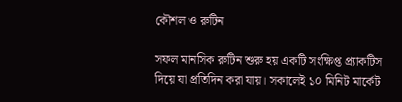কৌশল ও রুটিন

সফল মানসিক রুটিন শুরু হয় একটি সংক্ষিপ্ত প্র্যাকটিস দিয়ে যা প্রতিদিন করা যায়। সকালেই ১০ মিনিট মার্কেট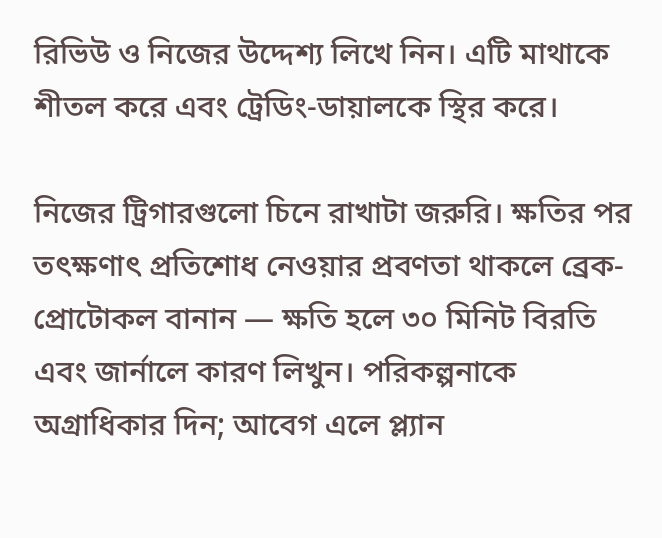রিভিউ ও নিজের উদ্দেশ্য লিখে নিন। এটি মাথাকে শীতল করে এবং ট্রেডিং-ডায়ালকে স্থির করে।

নিজের ট্রিগারগুলো চিনে রাখাটা জরুরি। ক্ষতির পর তৎক্ষণাৎ প্রতিশোধ নেওয়ার প্রবণতা থাকলে ব্রেক-প্রোটোকল বানান — ক্ষতি হলে ৩০ মিনিট বিরতি এবং জার্নালে কারণ লিখুন। পরিকল্পনাকে অগ্রাধিকার দিন; আবেগ এলে প্ল্যান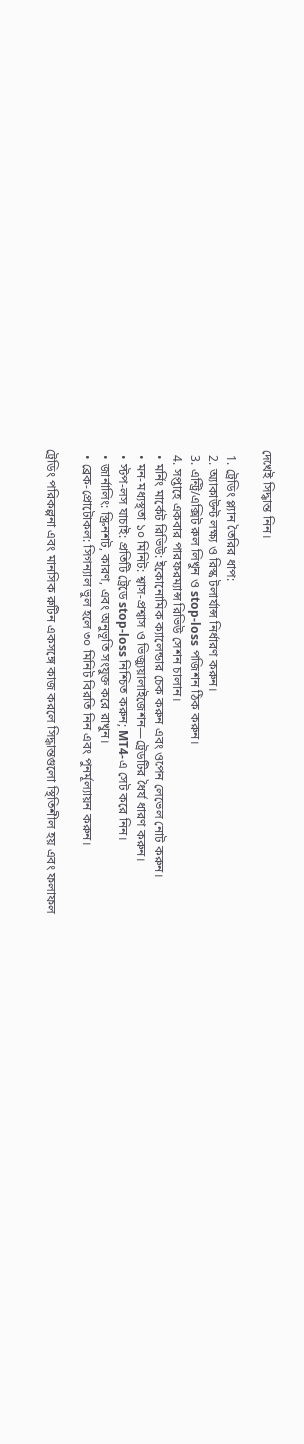দেখেই সিদ্ধান্ত নিন।

  1. ট্রেডিং প্ল্যান তৈরির ধাপ:
  2. অ্যাকাউন্ট লক্ষ্য ও রিস্ক টলার্যান্স নির্ধারণ করুন।
  3. এন্ট্রি/এক্সিট রুল লিখুন ও stop-loss পজিশন ঠিক করুন।
  4. সপ্তাহে একবার পারফরম্যান্স রিভিউ সেশন চালান।
  • মর্নিং মার্কেট রিভিউ: ইকোনোমিক ক্যালেন্ডার চেক করুন এবং ওপেন লেভেল নোট করুন।
  • মন-মধ্যস্থতা ১০ মিনিট: শ্বাস-প্রশ্বাস ও ভিজ্যুয়ালাইজেশন—ট্রেডটির ধৈর্য ধারণ করুন।
  • স্টপ-লস যাচাই: প্রতিটি ট্রেডে stop-loss নিশ্চিত করুন; MT4-এ সেট করে নিন।
  • জার্নালিং: স্ক্রিনশট, কারণ, এবং অনুভূতি সংযুক্ত করে রাখুন।
  • ব্রেক-প্রোটোকল: সিগন্যাল ভুল হলে ৩০ মিনিট বিরতি নিন এবং পুনর্মূল্যায়ন করুন।

ট্রেডিং পরিকল্পনা এবং মানসিক রুটিন একসঙ্গে কাজ করলে সিদ্ধান্তগুলো স্থিতিশীল হয় এবং ফলাফল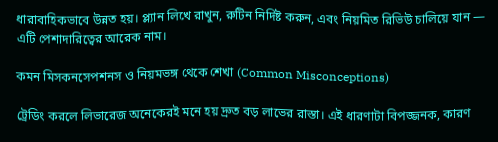ধারাবাহিকভাবে উন্নত হয়। প্ল্যান লিখে রাখুন, রুটিন নির্দিষ্ট করুন, এবং নিয়মিত রিভিউ চালিয়ে যান — এটি পেশাদারিত্বের আরেক নাম।

কমন মিসকনসেপশনস ও নিয়মভঙ্গ থেকে শেখা (Common Misconceptions)

ট্রেডিং করলে লিভারেজ অনেকেরই মনে হয় দ্রুত বড় লাভের রাস্তা। এই ধারণাটা বিপজ্জনক, কারণ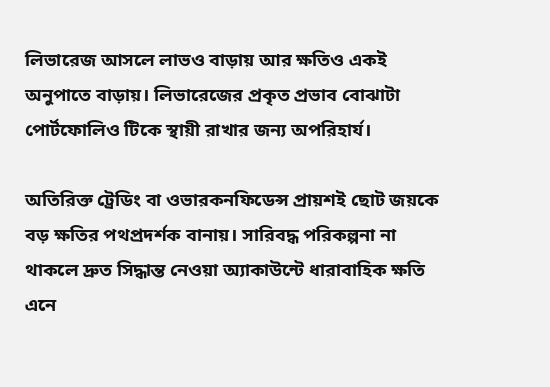লিভারেজ আসলে লাভও বাড়ায় আর ক্ষতিও একই অনুপাতে বাড়ায়। লিভারেজের প্রকৃত প্রভাব বোঝাটা পোর্টফোলিও টিকে স্থায়ী রাখার জন্য অপরিহার্য।

অতিরিক্ত ট্রেডিং বা ওভারকনফিডেন্স প্রায়শই ছোট জয়কে বড় ক্ষতির পথপ্রদর্শক বানায়। সারিবদ্ধ পরিকল্পনা না থাকলে দ্রুত সিদ্ধান্ত নেওয়া অ্যাকাউন্টে ধারাবাহিক ক্ষতি এনে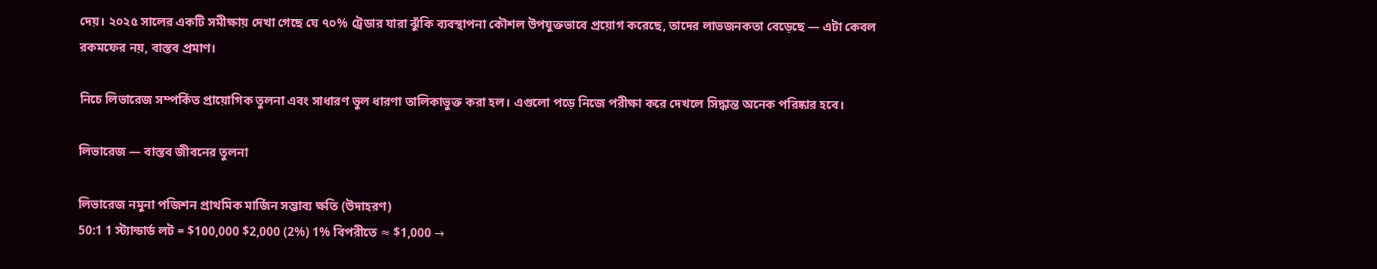দেয়। ২০২৫ সালের একটি সমীক্ষায় দেখা গেছে যে ৭০% ট্রেডার যারা ঝুঁকি ব্যবস্থাপনা কৌশল উপযুক্তভাবে প্রয়োগ করেছে, তাদের লাভজনকতা বেড়েছে — এটা কেবল রকমফের নয়, বাস্তব প্রমাণ।

নিচে লিভারেজ সম্পর্কিত প্রায়োগিক তুলনা এবং সাধারণ ভুল ধারণা তালিকাভুক্ত করা হল। এগুলো পড়ে নিজে পরীক্ষা করে দেখলে সিদ্ধান্ত অনেক পরিষ্কার হবে।

লিভারেজ — বাস্তব জীবনের তুলনা

লিভারেজ নমুনা পজিশন প্রাথমিক মার্জিন সম্ভাব্য ক্ষতি (উদাহরণ)
50:1 1 স্ট্যান্ডার্ড লট = $100,000 $2,000 (2%) 1% বিপরীতে ≈ $1,000 →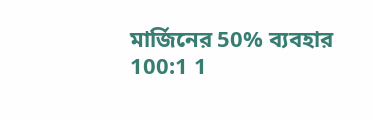মার্জিনের 50% ব্যবহার
100:1 1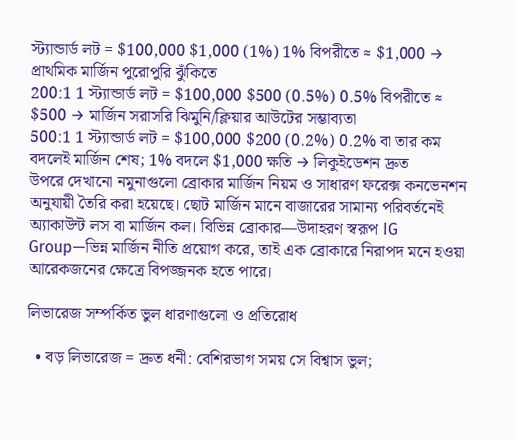স্ট্যান্ডার্ড লট = $100,000 $1,000 (1%) 1% বিপরীতে ≈ $1,000 → প্রাথমিক মার্জিন পুরোপুরি ঝুঁকিতে
200:1 1 স্ট্যান্ডার্ড লট = $100,000 $500 (0.5%) 0.5% বিপরীতে ≈ $500 → মার্জিন সরাসরি ঝিমুনি/ক্লিয়ার আউটের সম্ভাব্যতা
500:1 1 স্ট্যান্ডার্ড লট = $100,000 $200 (0.2%) 0.2% বা তার কম বদলেই মার্জিন শেষ; 1% বদলে $1,000 ক্ষতি → লিকুইডেশন দ্রুত
উপরে দেখানো নমুনাগুলো ব্রোকার মার্জিন নিয়ম ও সাধারণ ফরেক্স কনভেনশন অনুযায়ী তৈরি করা হয়েছে। ছোট মার্জিন মানে বাজারের সামান্য পরিবর্তনেই অ্যাকাউন্ট লস বা মার্জিন কল। বিভিন্ন ব্রোকার—উদাহরণ স্বরূপ IG Group—ভিন্ন মার্জিন নীতি প্রয়োগ করে, তাই এক ব্রোকারে নিরাপদ মনে হওয়া আরেকজনের ক্ষেত্রে বিপজ্জনক হতে পারে।

লিভারেজ সম্পর্কিত ভুল ধারণাগুলো ও প্রতিরোধ

  • বড় লিভারেজ = দ্রুত ধনী: বেশিরভাগ সময় সে বিশ্বাস ভুল;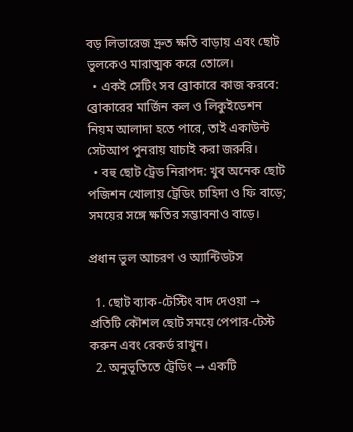বড় লিভারেজ দ্রুত ক্ষতি বাড়ায় এবং ছোট ভুলকেও মারাত্মক করে তোলে।
  • একই সেটিং সব ব্রোকারে কাজ করবে: ব্রোকারের মার্জিন কল ও লিকুইডেশন নিয়ম আলাদা হতে পারে, তাই একাউন্ট সেটআপ পুনরায় যাচাই করা জরুরি।
  • বহু ছোট ট্রেড নিরাপদ: খুব অনেক ছোট পজিশন খোলায় ট্রেডিং চাহিদা ও ফি বাড়ে; সময়ের সঙ্গে ক্ষতির সম্ভাবনাও বাড়ে।

প্রধান ভুল আচরণ ও অ্যান্টিডটস

  1. ছোট ব্যাক-টেস্টিং বাদ দেওয়া → প্রতিটি কৌশল ছোট সময়ে পেপার-টেস্ট করুন এবং রেকর্ড রাখুন।
  2. অনুভূতিতে ট্রেডিং → একটি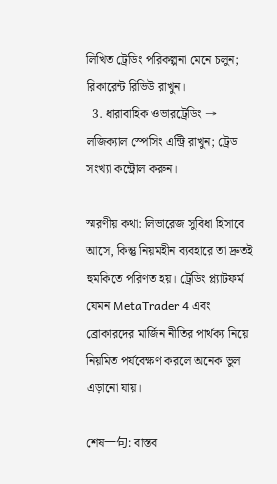লিখিত ট্রেডিং পরিকল্পনা মেনে চলুন; রিকারেন্ট রিভিউ রাখুন।
  3. ধারাবাহিক ওভারট্রেডিং → লজিক্যাল স্পেসিং এন্ট্রি রাখুন; ট্রেড সংখ্যা কন্ট্রোল করুন।

স্মরণীয় কথা: লিভারেজ সুবিধা হিসাবে আসে, কিন্তু নিয়মহীন ব্যবহারে তা দ্রুতই হুমকিতে পরিণত হয়। ট্রেডিং প্ল্যাটফর্ম যেমন MetaTrader 4 এবং ব্রোকারদের মার্জিন নীতির পার্থক্য নিয়ে নিয়মিত পর্যবেক্ষণ করলে অনেক ভুল এড়ানো যায়।

শেষ一句: বাস্তব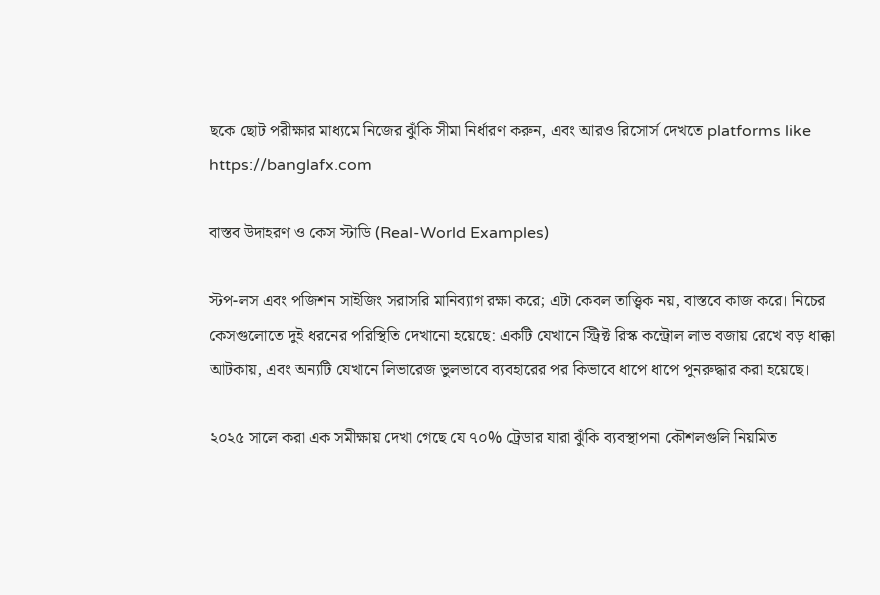ছকে ছোট পরীক্ষার মাধ্যমে নিজের ঝুঁকি সীমা নির্ধারণ করুন, এবং আরও রিসোর্স দেখতে platforms like https://banglafx.com

বাস্তব উদাহরণ ও কেস স্টাডি (Real-World Examples)

স্টপ-লস এবং পজিশন সাইজিং সরাসরি মানিব্যাগ রক্ষা করে; এটা কেবল তাত্ত্বিক নয়, বাস্তবে কাজ করে। নিচের কেসগুলোতে দুই ধরনের পরিস্থিতি দেখানো হয়েছে: একটি যেখানে স্ট্রিক্ট রিস্ক কন্ট্রোল লাভ বজায় রেখে বড় ধাক্কা আটকায়, এবং অন্যটি যেখানে লিভারেজ ভুলভাবে ব্যবহারের পর কিভাবে ধাপে ধাপে পুনরুদ্ধার করা হয়েছে।

২০২৫ সালে করা এক সমীক্ষায় দেখা গেছে যে ৭০% ট্রেডার যারা ঝুঁকি ব্যবস্থাপনা কৌশলগুলি নিয়মিত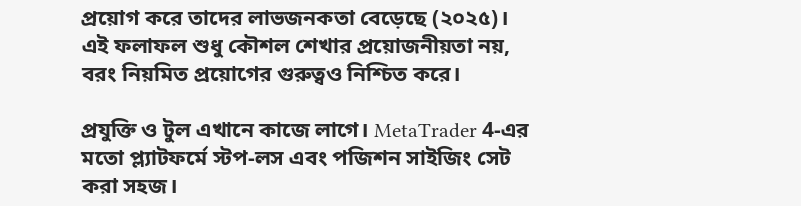প্রয়োগ করে তাদের লাভজনকতা বেড়েছে (২০২৫)। এই ফলাফল শুধু কৌশল শেখার প্রয়োজনীয়তা নয়, বরং নিয়মিত প্রয়োগের গুরুত্বও নিশ্চিত করে।

প্রযুক্তি ও টুল এখানে কাজে লাগে। MetaTrader 4-এর মতো প্ল্যাটফর্মে স্টপ-লস এবং পজিশন সাইজিং সেট করা সহজ।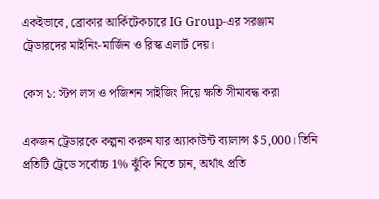একইভাবে, ব্রোকার আর্কিটেকচারে IG Group-এর সরঞ্জাম ট্রেডারদের মাইনিং-মার্জিন ও রিস্ক এলার্ট দেয়।

কেস ১: স্টপ লস ও পজিশন সাইজিং দিয়ে ক্ষতি সীমাবদ্ধ করা

একজন ট্রেডারকে কল্পনা করুন যার অ্যাকাউন্ট ব্যালান্স $5,000। তিনি প্রতিটি ট্রেডে সর্বোচ্চ 1% ঝুঁকি নিতে চান, অর্থাৎ প্রতি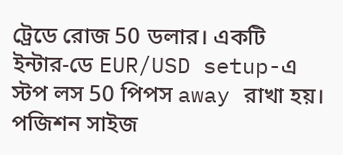ট্রেডে রোজ 50 ডলার। একটি ইন্টার-ডে EUR/USD setup-এ স্টপ লস 50 পিপস away রাখা হয়। পজিশন সাইজ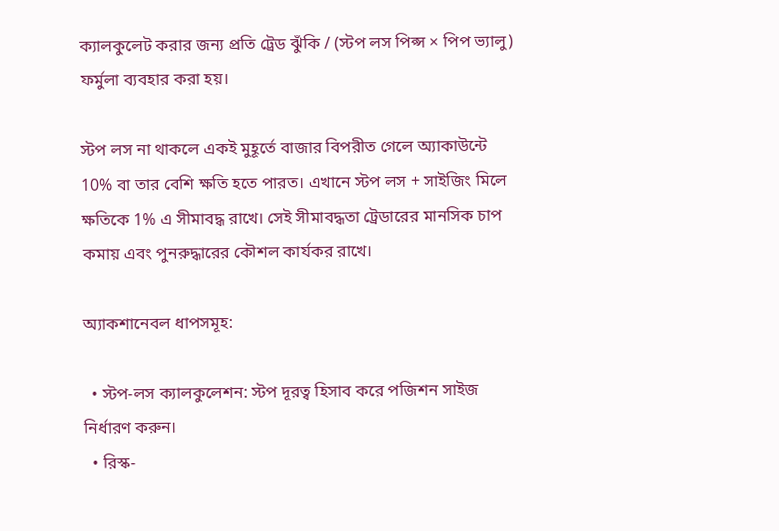ক্যালকুলেট করার জন্য প্রতি ট্রেড ঝুঁকি / (স্টপ লস পিপ্স × পিপ ভ্যালু) ফর্মুলা ব্যবহার করা হয়।

স্টপ লস না থাকলে একই মুহূর্তে বাজার বিপরীত গেলে অ্যাকাউন্টে 10% বা তার বেশি ক্ষতি হতে পারত। এখানে স্টপ লস + সাইজিং মিলে ক্ষতিকে 1% এ সীমাবদ্ধ রাখে। সেই সীমাবদ্ধতা ট্রেডারের মানসিক চাপ কমায় এবং পুনরুদ্ধারের কৌশল কার্যকর রাখে।

অ্যাকশানেবল ধাপসমূহ:

  • স্টপ-লস ক্যালকুলেশন: স্টপ দূরত্ব হিসাব করে পজিশন সাইজ নির্ধারণ করুন।
  • রিস্ক-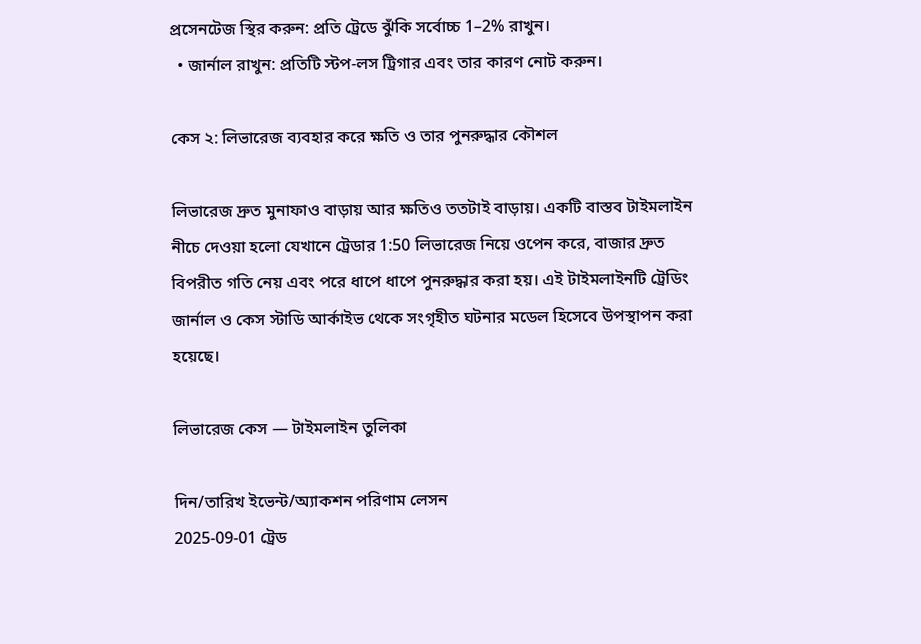প্রসেনটেজ স্থির করুন: প্রতি ট্রেডে ঝুঁকি সর্বোচ্চ 1–2% রাখুন।
  • জার্নাল রাখুন: প্রতিটি স্টপ-লস ট্রিগার এবং তার কারণ নোট করুন।

কেস ২: লিভারেজ ব্যবহার করে ক্ষতি ও তার পুনরুদ্ধার কৌশল

লিভারেজ দ্রুত মুনাফাও বাড়ায় আর ক্ষতিও ততটাই বাড়ায়। একটি বাস্তব টাইমলাইন নীচে দেওয়া হলো যেখানে ট্রেডার 1:50 লিভারেজ নিয়ে ওপেন করে, বাজার দ্রুত বিপরীত গতি নেয় এবং পরে ধাপে ধাপে পুনরুদ্ধার করা হয়। এই টাইমলাইনটি ট্রেডিং জার্নাল ও কেস স্টাডি আর্কাইভ থেকে সংগৃহীত ঘটনার মডেল হিসেবে উপস্থাপন করা হয়েছে।

লিভারেজ কেস — টাইমলাইন তুলিকা

দিন/তারিখ ইভেন্ট/অ্যাকশন পরিণাম লেসন
2025-09-01 ট্রেড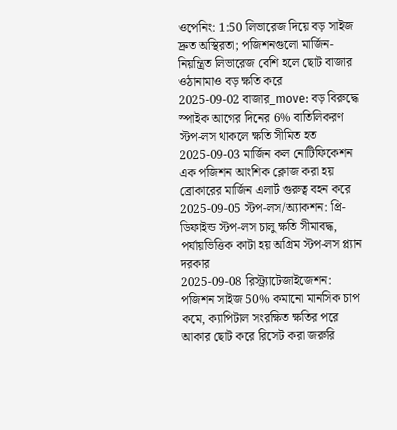ওপেনিং: 1:50 লিভারেজ দিয়ে বড় সাইজ দ্রুত অস্থিরতা; পজিশনগুলো মার্জিন-নিয়ন্ত্রিত লিভারেজ বেশি হলে ছোট বাজার ওঠানামাও বড় ক্ষতি করে
2025-09-02 বাজার_move: বড় বিরুদ্ধে স্পাইক আগের দিনের 6% বাতিলিকরণ স্টপ-লস থাকলে ক্ষতি সীমিত হত
2025-09-03 মার্জিন কল নোটিফিকেশন এক পজিশন আংশিক ক্লোজ করা হয় ব্রোকারের মার্জিন এলার্ট গুরুত্ব বহন করে
2025-09-05 স্টপ-লস/অ্যাকশন: প্রি-ডিফাইন্ড স্টপ-লস চালু ক্ষতি সীমাবদ্ধ, পর্যায়ভিত্তিক কাটা হয় অগ্রিম স্টপ-লস প্ল্যান দরকার
2025-09-08 রিস্ট্র্যাটেজাইজেশন: পজিশন সাইজ 50% কমানো মানসিক চাপ কমে, ক্যাপিটাল সংরক্ষিত ক্ষতির পরে আকার ছোট করে রিসেট করা জরুরি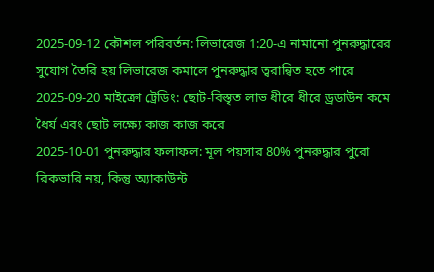2025-09-12 কৌশল পরিবর্তন: লিভারেজ 1:20-এ নামানো পুনরুদ্ধারের সুযোগ তৈরি হয় লিভারেজ কমালে পুনরুদ্ধার ত্বরান্বিত হতে পারে
2025-09-20 মাইক্রো ট্রেডিং: ছোট-বিস্তৃত লাভ ধীরে ধীরে ড্রডাউন কমে ধৈর্য এবং ছোট লক্ষ্যে কাজ কাজ করে
2025-10-01 পুনরুদ্ধার ফলাফল: মূল পয়সার 80% পুনরুদ্ধার পুরো রিকভারি নয়, কিন্তু অ্যাকাউন্ট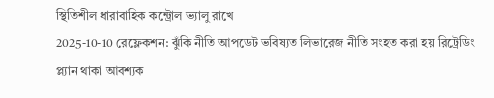স্থিতিশীল ধারাবাহিক কন্ট্রোল ভ্যালু রাখে
2025-10-10 রেফ্লেকশন: ঝুঁকি নীতি আপডেট ভবিষ্যত লিভারেজ নীতি সংহত করা হয় রিট্রেডিং প্ল্যান থাকা আবশ্যক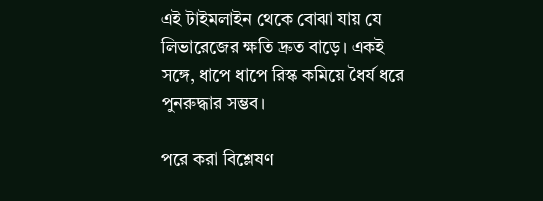এই টাইমলাইন থেকে বোঝা যায় যে লিভারেজের ক্ষতি দ্রুত বাড়ে। একই সঙ্গে, ধাপে ধাপে রিস্ক কমিয়ে ধৈর্য ধরে পুনরুদ্ধার সম্ভব।

পরে করা বিশ্লেষণ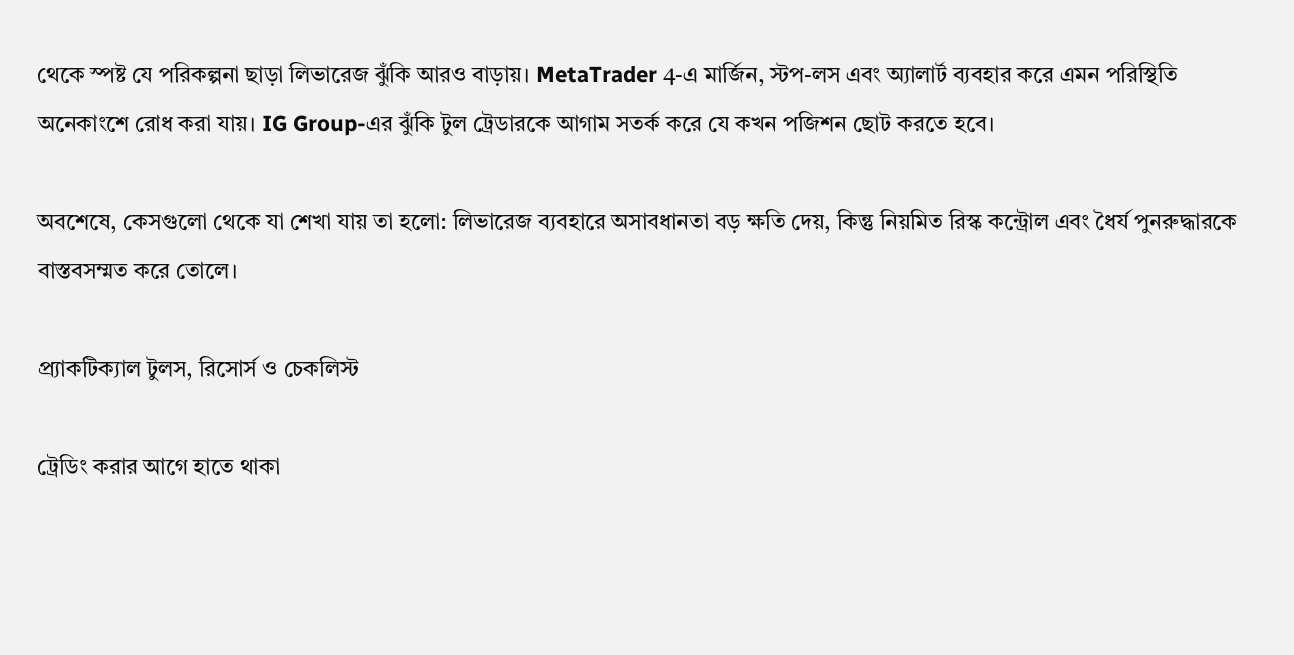থেকে স্পষ্ট যে পরিকল্পনা ছাড়া লিভারেজ ঝুঁকি আরও বাড়ায়। MetaTrader 4-এ মার্জিন, স্টপ-লস এবং অ্যালার্ট ব্যবহার করে এমন পরিস্থিতি অনেকাংশে রোধ করা যায়। IG Group-এর ঝুঁকি টুল ট্রেডারকে আগাম সতর্ক করে যে কখন পজিশন ছোট করতে হবে।

অবশেষে, কেসগুলো থেকে যা শেখা যায় তা হলো: লিভারেজ ব্যবহারে অসাবধানতা বড় ক্ষতি দেয়, কিন্তু নিয়মিত রিস্ক কন্ট্রোল এবং ধৈর্য পুনরুদ্ধারকে বাস্তবসম্মত করে তোলে।

প্র্যাকটিক্যাল টুলস, রিসোর্স ও চেকলিস্ট

ট্রেডিং করার আগে হাতে থাকা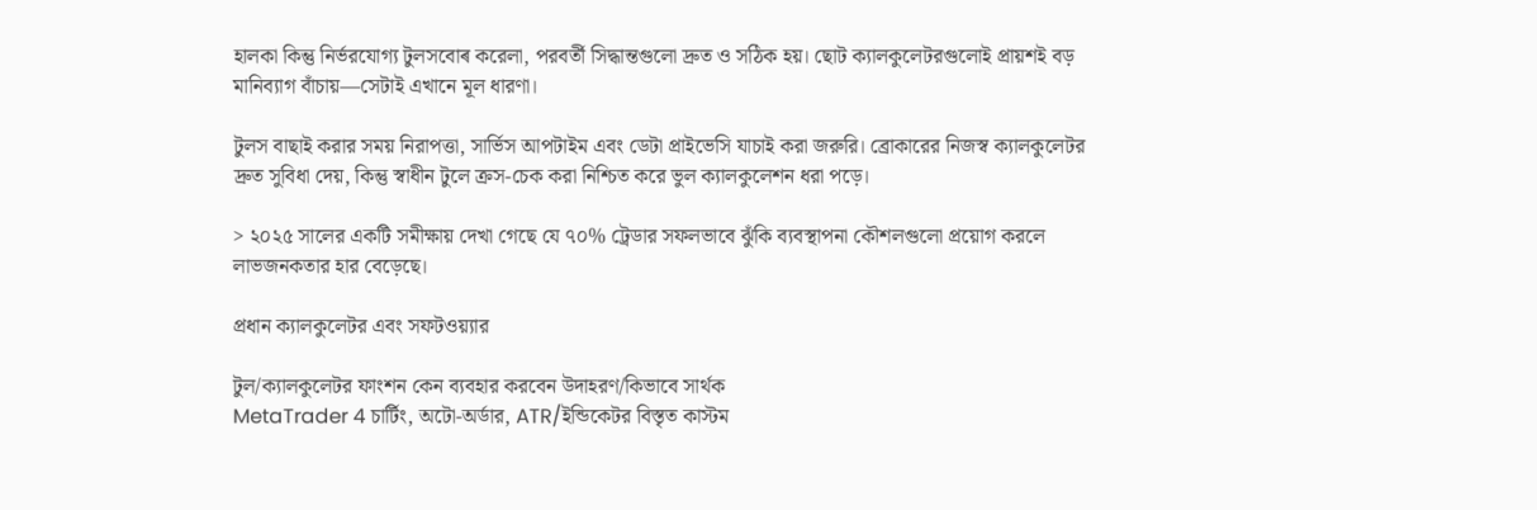হালকা কিন্তু নির্ভরযোগ্য টুলসবোৰ করেলা, পরবর্তী সিদ্ধান্তগুলো দ্রুত ও সঠিক হয়। ছোট ক্যালকুলেটরগুলোই প্রায়শই বড় মানিব্যাগ বাঁচায়—সেটাই এখানে মূল ধারণা।

টুলস বাছাই করার সময় নিরাপত্তা, সার্ভিস আপটাইম এবং ডেটা প্রাইভেসি যাচাই করা জরুরি। ব্রোকারের নিজস্ব ক্যালকুলেটর দ্রুত সুবিধা দেয়, কিন্তু স্বাধীন টুলে ক্রস-চেক করা নিশ্চিত করে ভুল ক্যালকুলেশন ধরা পড়ে।

> ২০২৫ সালের একটি সমীক্ষায় দেখা গেছে যে ৭০% ট্রেডার সফলভাবে ঝুঁকি ব্যবস্থাপনা কৌশলগুলো প্রয়োগ করলে লাভজনকতার হার বেড়েছে।

প্রধান ক্যালকুলেটর এবং সফটওয়্যার

টুল/ক্যালকুলেটর ফাংশন কেন ব্যবহার করবেন উদাহরণ/কিভাবে সার্থক
MetaTrader 4 চার্টিং, অটো-অর্ডার, ATR/ইন্ডিকেটর বিস্তৃত কাস্টম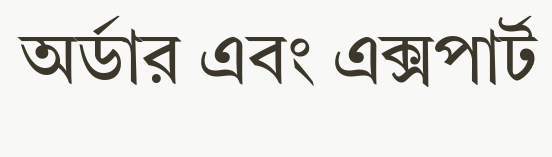অর্ডার এবং এক্সপার্ট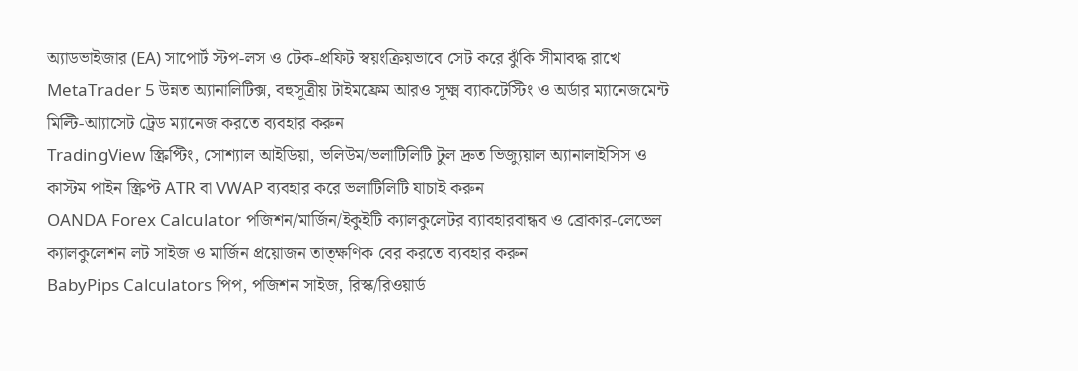অ্যাডভাইজার (EA) সাপোর্ট স্টপ-লস ও টেক-প্রফিট স্বয়ংক্রিয়ভাবে সেট করে ঝুঁকি সীমাবদ্ধ রাখে
MetaTrader 5 উন্নত অ্যানালিটিক্স, বহুসূত্রীয় টাইমফ্রেম আরও সূক্ষ্ম ব্যাকটেস্টিং ও অর্ডার ম্যানেজমেন্ট মিল্টি-আ্যাসেট ট্রেড ম্যানেজ করতে ব্যবহার করুন
TradingView স্ক্রিপ্টিং, সোশ্যাল আইডিয়া, ভলিউম/ভলাটিলিটি টুল দ্রুত ভিজ্যুয়াল অ্যানালাইসিস ও কাস্টম পাইন স্ক্রিপ্ট ATR বা VWAP ব্যবহার করে ভলাটিলিটি যাচাই করুন
OANDA Forex Calculator পজিশন/মার্জিন/ইকুইটি ক্যালকুলেটর ব্যাবহারবান্ধব ও ব্রোকার-লেভেল ক্যালকুলেশন লট সাইজ ও মার্জিন প্রয়োজন তাত্ক্ষণিক বের করতে ব্যবহার করুন
BabyPips Calculators পিপ, পজিশন সাইজ, রিস্ক/রিওয়ার্ড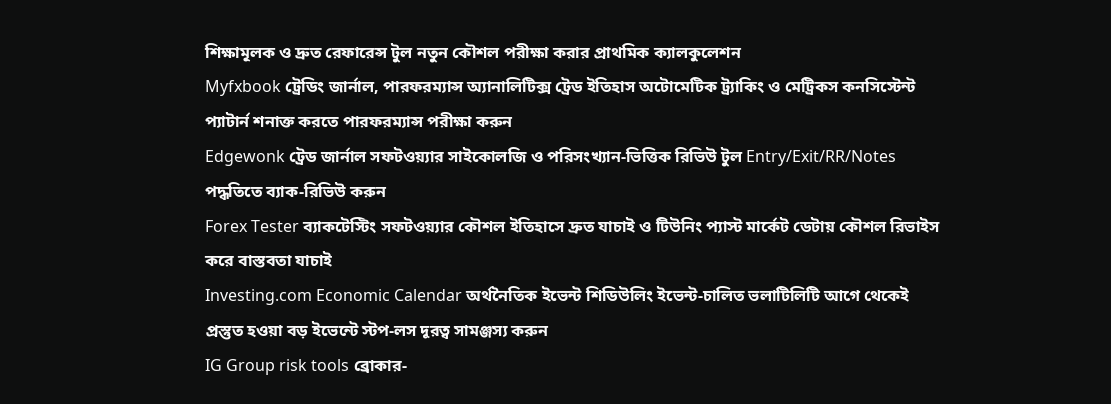শিক্ষামূলক ও দ্রুত রেফারেন্স টুল নতুন কৌশল পরীক্ষা করার প্রাথমিক ক্যালকুলেশন
Myfxbook ট্রেডিং জার্নাল, পারফরম্যান্স অ্যানালিটিক্স ট্রেড ইতিহাস অটোমেটিক ট্র্যাকিং ও মেট্রিকস কনসিস্টেন্ট প্যাটার্ন শনাক্ত করতে পারফরম্যান্স পরীক্ষা করুন
Edgewonk ট্রেড জার্নাল সফটওয়্যার সাইকোলজি ও পরিসংখ্যান-ভিত্তিক রিভিউ টুল Entry/Exit/RR/Notes পদ্ধতিতে ব্যাক-রিভিউ করুন
Forex Tester ব্যাকটেস্টিং সফটওয়্যার কৌশল ইতিহাসে দ্রুত যাচাই ও টিউনিং প্যাস্ট মার্কেট ডেটায় কৌশল রিভাইস করে বাস্তবতা যাচাই
Investing.com Economic Calendar অর্থনৈতিক ইভেন্ট শিডিউলিং ইভেন্ট-চালিত ভলাটিলিটি আগে থেকেই প্রস্তুত হওয়া বড় ইভেন্টে স্টপ-লস দূরত্ব সামঞ্জস্য করুন
IG Group risk tools ব্রোকার-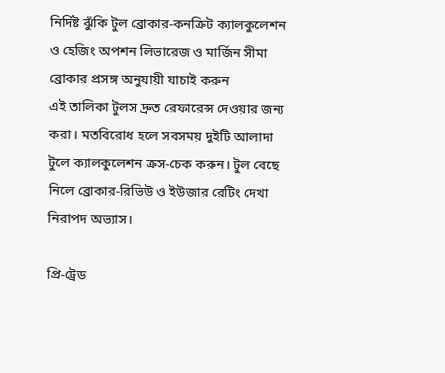নির্দিষ্ট ঝুঁকি টুল ব্রোকার-কনক্রিট ক্যালকুলেশন ও হেজিং অপশন লিভারেজ ও মার্জিন সীমা ব্রোকার প্রসঙ্গ অনুযায়ী যাচাই করুন
এই তালিকা টুলস দ্রুত রেফারেন্স দেওয়ার জন্য করা। মতবিরোধ হলে সবসময় দুইটি আলাদা টুলে ক্যালকুলেশন ক্রস‑চেক করুন। টুল বেছে নিলে ব্রোকার-রিভিউ ও ইউজার রেটিং দেখা নিরাপদ অভ্যাস।

প্রি-ট্রেড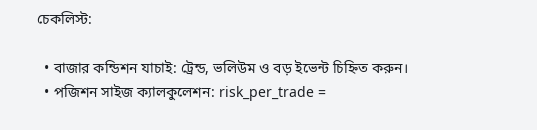চেকলিস্ট:

  • বাজার কন্ডিশন যাচাই: ট্রেন্ড, ভলিউম ও বড় ইভেন্ট চিহ্নিত করুন।
  • পজিশন সাইজ ক্যালকুলেশন: risk_per_trade =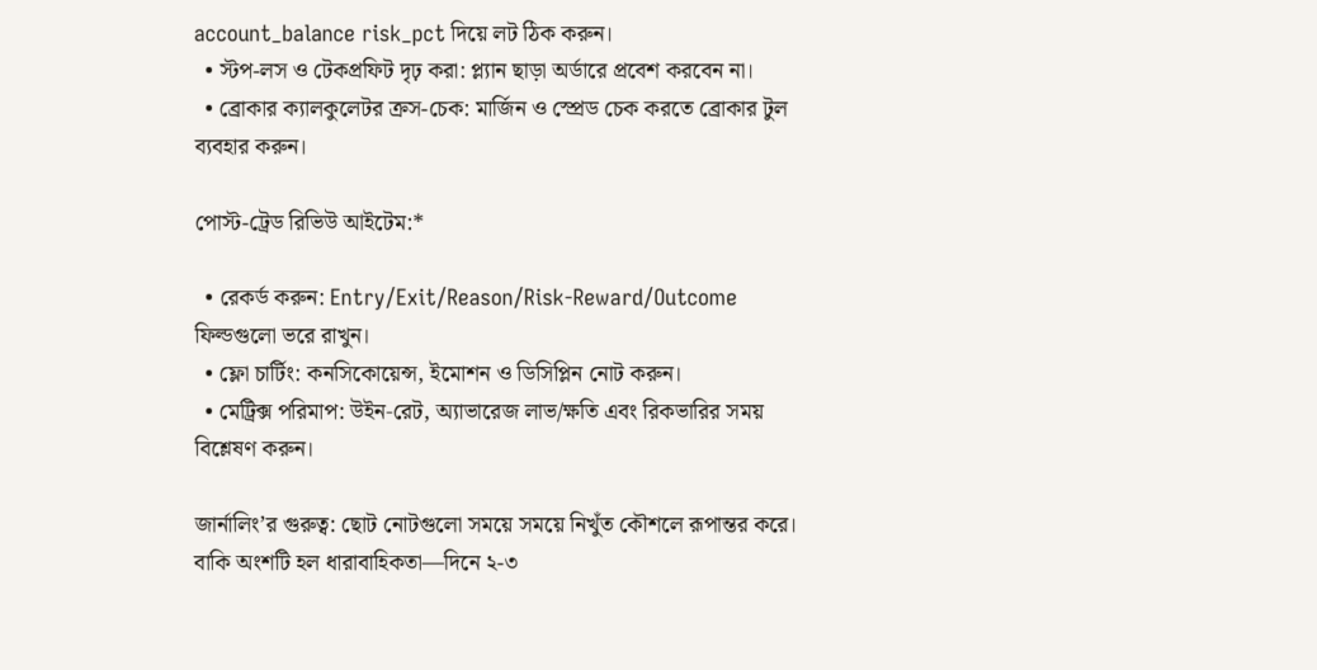account_balance risk_pct দিয়ে লট ঠিক করুন।
  • স্টপ-লস ও টেকপ্রফিট দৃঢ় করা: প্ল্যান ছাড়া অর্ডারে প্রবেশ করবেন না।
  • ব্রোকার ক্যালকুলেটর ক্রস-চেক: মার্জিন ও স্প্রেড চেক করতে ব্রোকার টুল ব্যবহার করুন।

পোস্ট-ট্রেড রিভিউ আইটেম:*

  • রেকর্ড করুন: Entry/Exit/Reason/Risk-Reward/Outcome ফিল্ডগুলো ভরে রাখুন।
  • ফ্লো চার্টিং: কনসিকোয়েন্স, ইমোশন ও ডিসিপ্লিন নোট করুন।
  • মেট্রিক্স পরিমাপ: উইন‑রেট, অ্যাভারেজ লাভ/ক্ষতি এবং রিকভারির সময় বিশ্লেষণ করুন।

জার্নালিং’র গুরুত্ব: ছোট নোটগুলো সময়ে সময়ে নিখুঁত কৌশলে রূপান্তর করে। বাকি অংশটি হল ধারাবাহিকতা—দিনে ২-৩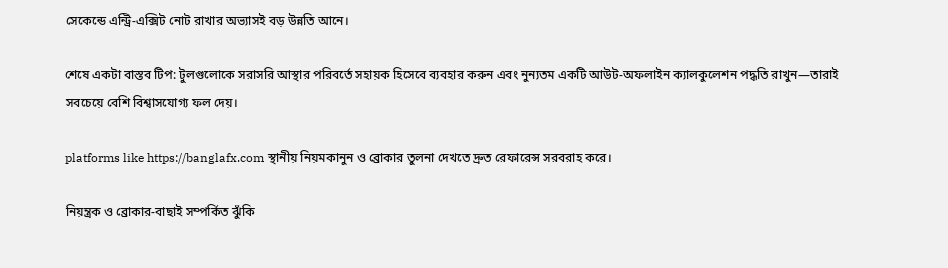সেকেন্ডে এন্ট্রি-এক্সিট নোট রাখার অভ্যাসই বড় উন্নতি আনে।

শেষে একটা বাস্তব টিপ: টুলগুলোকে সরাসরি আস্থার পরিবর্তে সহায়ক হিসেবে ব্যবহার করুন এবং নুন্যতম একটি আউট-অফলাইন ক্যালকুলেশন পদ্ধতি রাখুন—তারাই সবচেয়ে বেশি বিশ্বাসযোগ্য ফল দেয়।

platforms like https://banglafx.com স্থানীয় নিয়মকানুন ও ব্রোকার তুলনা দেখতে দ্রুত রেফারেন্স সরবরাহ করে।

নিয়ন্ত্রক ও ব্রোকার-বাছাই সম্পর্কিত ঝুঁকি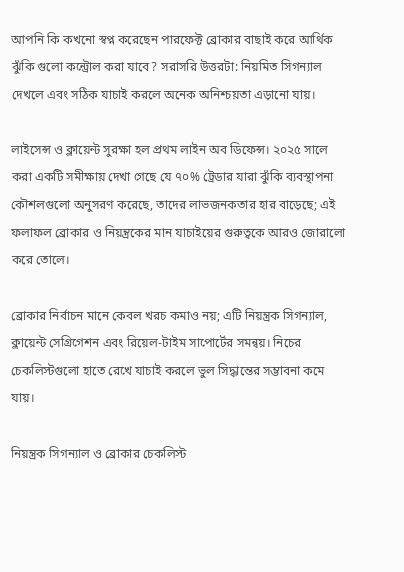আপনি কি কখনো স্বপ্ন করেছেন পারফেক্ট ব্রোকার বাছাই করে আর্থিক ঝুঁকি গুলো কন্ট্রোল করা যাবে? সরাসরি উত্তরটা: নিয়মিত সিগন্যাল দেখলে এবং সঠিক যাচাই করলে অনেক অনিশ্চয়তা এড়ানো যায়।

লাইসেন্স ও ক্লায়েন্ট সুরক্ষা হল প্রথম লাইন অব ডিফেন্স। ২০২৫ সালে করা একটি সমীক্ষায় দেখা গেছে যে ৭০% ট্রেডার যারা ঝুঁকি ব্যবস্থাপনা কৌশলগুলো অনুসরণ করেছে, তাদের লাভজনকতার হার বাড়েছে; এই ফলাফল ব্রোকার ও নিয়ন্ত্রকের মান যাচাইয়ের গুরুত্বকে আরও জোরালো করে তোলে।

ব্রোকার নির্বাচন মানে কেবল খরচ কমাও নয়; এটি নিয়ন্ত্রক সিগন্যাল, ক্লায়েন্ট সেগ্রিগেশন এবং রিয়েল-টাইম সাপোর্টের সমন্বয়। নিচের চেকলিস্টগুলো হাতে রেখে যাচাই করলে ভুল সিদ্ধান্তের সম্ভাবনা কমে যায়।

নিয়ন্ত্রক সিগন্যাল ও ব্রোকার চেকলিস্ট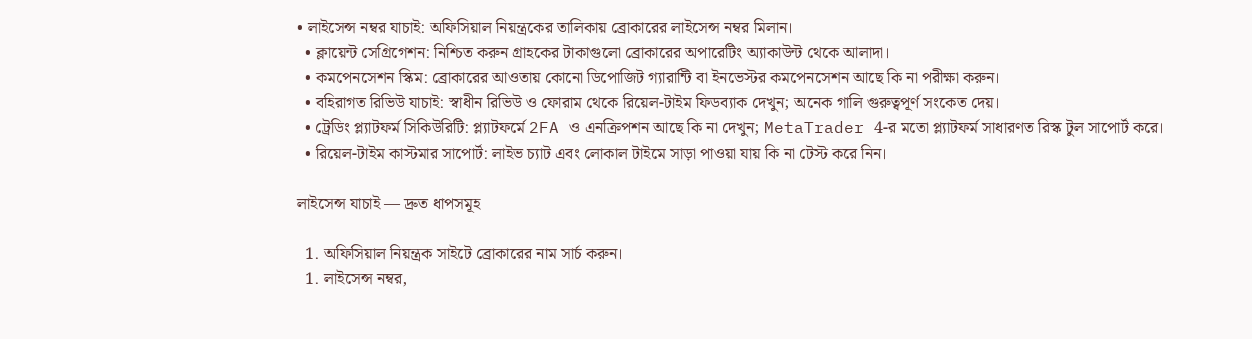• লাইসেন্স নম্বর যাচাই: অফিসিয়াল নিয়ন্ত্রকের তালিকায় ব্রোকারের লাইসেন্স নম্বর মিলান।
  • ক্লায়েন্ট সেগ্রিগেশন: নিশ্চিত করুন গ্রাহকের টাকাগুলো ব্রোকারের অপারেটিং অ্যাকাউন্ট থেকে আলাদা।
  • কমপেনসেশন স্কিম: ব্রোকারের আওতায় কোনো ডিপোজিট গ্যারান্টি বা ইনভেস্টর কমপেনসেশন আছে কি না পরীক্ষা করুন।
  • বহিরাগত রিভিউ যাচাই: স্বাধীন রিভিউ ও ফোরাম থেকে রিয়েল-টাইম ফিডব্যাক দেখুন; অনেক গালি গুরুত্বপূর্ণ সংকেত দেয়।
  • ট্রেডিং প্ল্যাটফর্ম সিকিউরিটি: প্ল্যাটফর্মে 2FA ও এনক্রিপশন আছে কি না দেখুন; MetaTrader 4-র মতো প্ল্যাটফর্ম সাধারণত রিস্ক টুল সাপোর্ট করে।
  • রিয়েল-টাইম কাস্টমার সাপোর্ট: লাইভ চ্যাট এবং লোকাল টাইমে সাড়া পাওয়া যায় কি না টেস্ট করে নিন।

লাইসেন্স যাচাই — দ্রুত ধাপসমূহ

  1. অফিসিয়াল নিয়ন্ত্রক সাইটে ব্রোকারের নাম সার্চ করুন।
  1. লাইসেন্স নম্বর,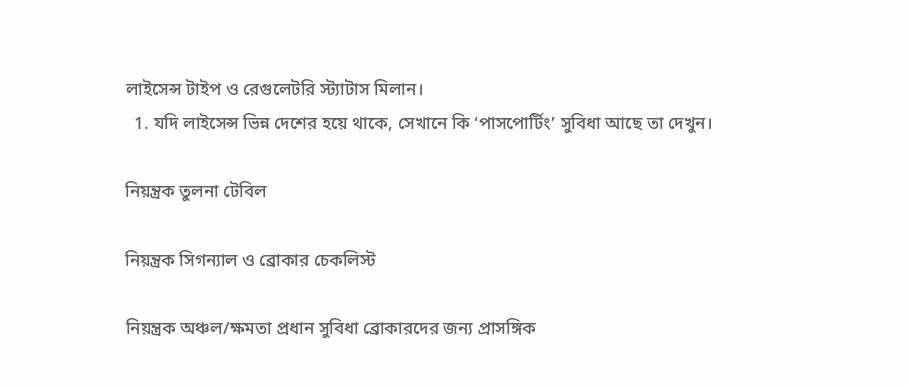লাইসেন্স টাইপ ও রেগুলেটরি স্ট্যাটাস মিলান।
  1. যদি লাইসেন্স ভিন্ন দেশের হয়ে থাকে, সেখানে কি ‘পাসপোর্টিং’ সুবিধা আছে তা দেখুন।

নিয়ন্ত্রক তুলনা টেবিল

নিয়ন্ত্রক সিগন্যাল ও ব্রোকার চেকলিস্ট

নিয়ন্ত্রক অঞ্চল/ক্ষমতা প্রধান সুবিধা ব্রোকারদের জন্য প্রাসঙ্গিক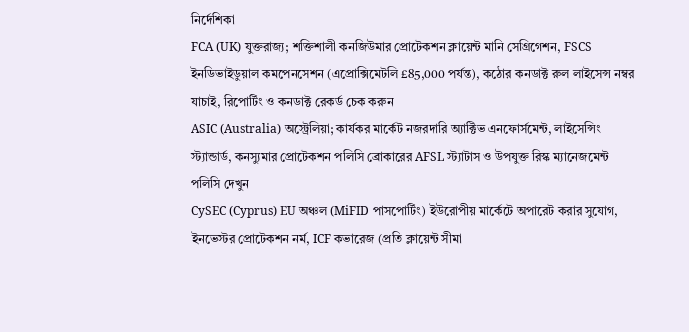নির্দেশিকা
FCA (UK) যুক্তরাজ্য; শক্তিশালী কনজিউমার প্রোটেকশন ক্লায়েন্ট মানি সেগ্রিগেশন, FSCS ইনডিভাইডুয়াল কমপেনসেশন (এপ্রোক্সিমেটলি £85,000 পর্যন্ত), কঠোর কনডাক্ট রুল লাইসেন্স নম্বর যাচাই, রিপোর্টিং ও কনডাক্ট রেকর্ড চেক করুন
ASIC (Australia) অস্ট্রেলিয়া; কার্যকর মার্কেট নজরদারি অ্যাক্টিভ এনফোর্সমেন্ট, লাইসেন্সিং স্ট্যান্ডার্ড, কনস্যুমার প্রোটেকশন পলিসি ব্রোকারের AFSL স্ট্যাটাস ও উপযুক্ত রিস্ক ম্যানেজমেন্ট পলিসি দেখুন
CySEC (Cyprus) EU অঞ্চল (MiFID পাসপোর্টিং) ইউরোপীয় মার্কেটে অপারেট করার সুযোগ, ইনভেস্টর প্রোটেকশন নর্ম, ICF কভারেজ (প্রতি ক্লায়েন্ট সীমা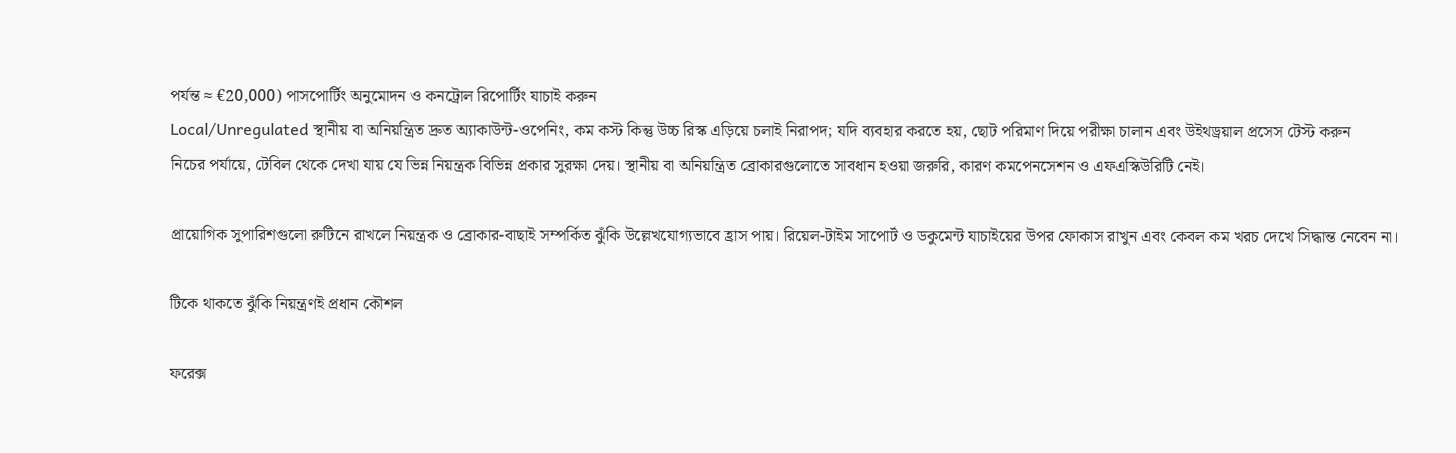পর্যন্ত ≈ €20,000) পাসপোর্টিং অনুমোদন ও কনট্রোল রিপোর্টিং যাচাই করুন
Local/Unregulated স্থানীয় বা অনিয়ন্ত্রিত দ্রুত অ্যাকাউন্ট-ওপেনিং, কম কস্ট কিন্তু উচ্চ রিস্ক এড়িয়ে চলাই নিরাপদ; যদি ব্যবহার করতে হয়, ছোট পরিমাণ দিয়ে পরীক্ষা চালান এবং উইথড্রয়াল প্রসেস টেস্ট করুন
নিচের পর্যায়ে, টেবিল থেকে দেখা যায় যে ভিন্ন নিয়ন্ত্রক বিভিন্ন প্রকার সুরক্ষা দেয়। স্থানীয় বা অনিয়ন্ত্রিত ব্রোকারগুলোতে সাবধান হওয়া জরুরি, কারণ কমপেনসেশন ও এফএস্কিউরিটি নেই।

প্রায়োগিক সুপারিশগুলো রুটিনে রাখলে নিয়ন্ত্রক ও ব্রোকার-বাছাই সম্পর্কিত ঝুঁকি উল্লেখযোগ্যভাবে হ্রাস পায়। রিয়েল-টাইম সাপোর্ট ও ডকুমেন্ট যাচাইয়ের উপর ফোকাস রাখুন এবং কেবল কম খরচ দেখে সিদ্ধান্ত নেবেন না।

টিকে থাকতে ঝুঁকি নিয়ন্ত্রণই প্রধান কৌশল

ফরেক্স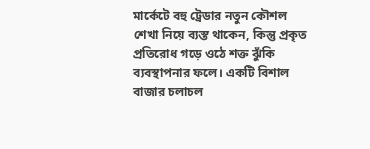মার্কেটে বহু ট্রেডার নতুন কৌশল শেখা নিয়ে ব্যস্ত থাকেন, কিন্তু প্রকৃত প্রতিরোধ গড়ে ওঠে শক্ত ঝুঁকি ব্যবস্থাপনার ফলে। একটি বিশাল বাজার চলাচল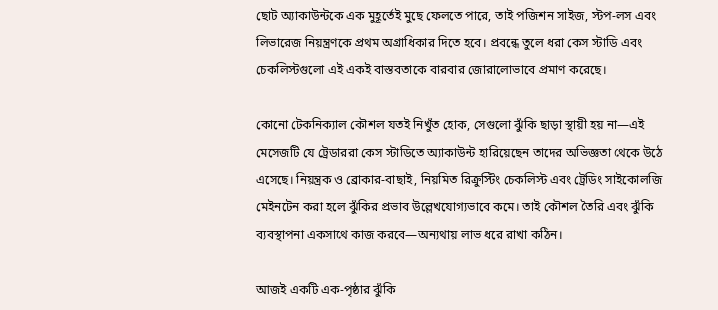ছোট অ্যাকাউন্টকে এক মুহূর্তেই মুছে ফেলতে পারে, তাই পজিশন সাইজ, স্টপ‑লস এবং লিভারেজ নিয়ন্ত্রণকে প্রথম অগ্রাধিকার দিতে হবে। প্রবন্ধে তুলে ধরা কেস স্টাডি এবং চেকলিস্টগুলো এই একই বাস্তবতাকে বারবার জোরালোভাবে প্রমাণ করেছে।

কোনো টেকনিক্যাল কৌশল যতই নিখুঁত হোক, সেগুলো ঝুঁকি ছাড়া স্থায়ী হয় না—এই মেসেজটি যে ট্রেডাররা কেস স্টাডিতে অ্যাকাউন্ট হারিয়েছেন তাদের অভিজ্ঞতা থেকে উঠে এসেছে। নিয়ন্ত্রক ও ব্রোকার‑বাছাই, নিয়মিত রিক্রুস্টিং চেকলিস্ট এবং ট্রেডিং সাইকোলজি মেইনটেন করা হলে ঝুঁকির প্রভাব উল্লেখযোগ্যভাবে কমে। তাই কৌশল তৈরি এবং ঝুঁকি ব্যবস্থাপনা একসাথে কাজ করবে—অন্যথায় লাভ ধরে রাখা কঠিন।

আজই একটি এক-পৃষ্ঠার ঝুঁকি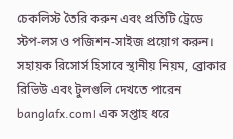চেকলিস্ট তৈরি করুন এবং প্রতিটি ট্রেডে স্টপ‑লস ও পজিশন‑সাইজ প্রয়োগ করুন। সহায়ক রিসোর্স হিসাবে স্থানীয় নিয়ম, ব্রোকার রিভিউ এবং টুলগুলি দেখতে পারেন banglafx.com। এক সপ্তাহ ধরে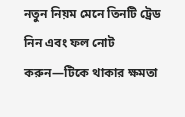নতুন নিয়ম মেনে তিনটি ট্রেড নিন এবং ফল নোট করুন—টিকে থাকার ক্ষমতা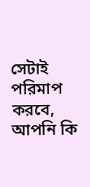সেটাই পরিমাপ করবে, আপনি কি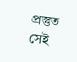প্রস্তুত সেই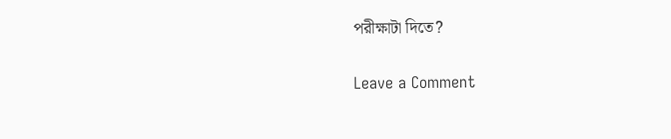পরীক্ষাটা দিতে?

Leave a Comment